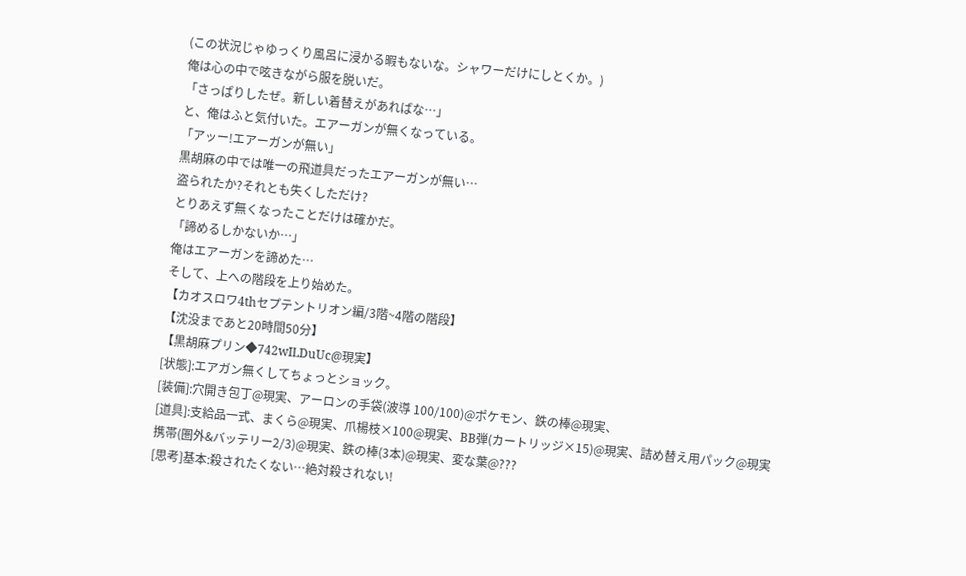(この状況じゃゆっくり風呂に浸かる暇もないな。シャワーだけにしとくか。)
俺は心の中で呟きながら服を脱いだ。
「さっぱりしたぜ。新しい着替えがあればな…」
と、俺はふと気付いた。エアーガンが無くなっている。
「アッー!エアーガンが無い」
黒胡麻の中では唯一の飛道具だったエアーガンが無い…
盗られたか?それとも失くしただけ?
とりあえず無くなったことだけは確かだ。
「諦めるしかないか…」
俺はエアーガンを諦めた…
そして、上への階段を上り始めた。
【カオスロワ4thセプテントリオン編/3階~4階の階段】
【沈没まであと20時間50分】
【黒胡麻プリン◆742wILDuUc@現実】
[状態]:エアガン無くしてちょっとショック。
[装備]:穴開き包丁@現実、アーロンの手袋(波導 100/100)@ポケモン、鉄の棒@現実、
[道具]:支給品一式、まくら@現実、爪楊枝×100@現実、BB弾(カートリッジ×15)@現実、詰め替え用パック@現実
携帯(圏外&バッテリー2/3)@現実、鉄の棒(3本)@現実、変な葉@???
[思考]基本:殺されたくない…絶対殺されない!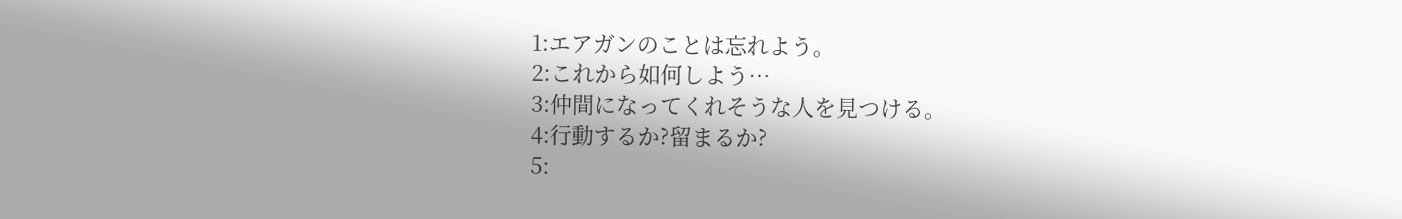1:エアガンのことは忘れよう。
2:これから如何しよう…
3:仲間になってくれそうな人を見つける。
4:行動するか?留まるか?
5: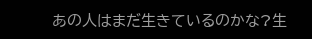あの人はまだ生きているのかな?生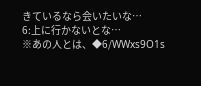きているなら会いたいな…
6:上に行かないとな…
※あの人とは、◆6/WWxs9O1s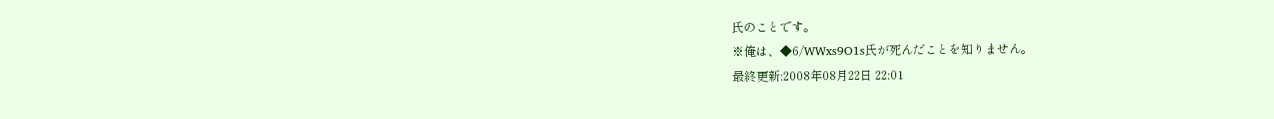氏のことです。
※俺は、◆6/WWxs9O1s氏が死んだことを知りません。
最終更新:2008年08月22日 22:01